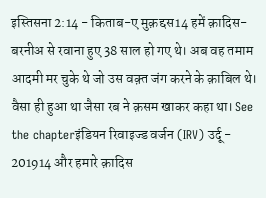इस्तिसना 2:14 - किताब-ए मुक़द्दस14 हमें क़ादिस-बरनीअ से रवाना हुए 38 साल हो गए थे। अब वह तमाम आदमी मर चुके थे जो उस वक़्त जंग करने के क़ाबिल थे। वैसा ही हुआ था जैसा रब ने क़सम खाकर कहा था। See the chapterइंडियन रिवाइज्ड वर्जन (IRV) उर्दू - 201914 और हमारे क़ादिस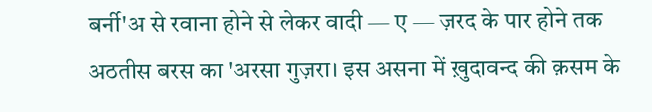बर्नी'अ से रवाना होने से लेकर वादी — ए — ज़रद के पार होने तक अठतीस बरस का 'अरसा गुज़रा। इस असना में ख़ुदावन्द की क़सम के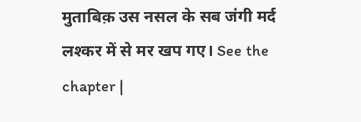मुताबिक़ उस नसल के सब जंगी मर्द लश्कर में से मर खप गए। See the chapter |